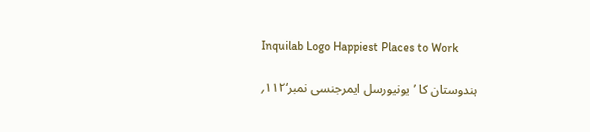Inquilab Logo Happiest Places to Work

ہندوستان کا ’یونیورسل ایمرجنسی نمبر‘۱۱۲؍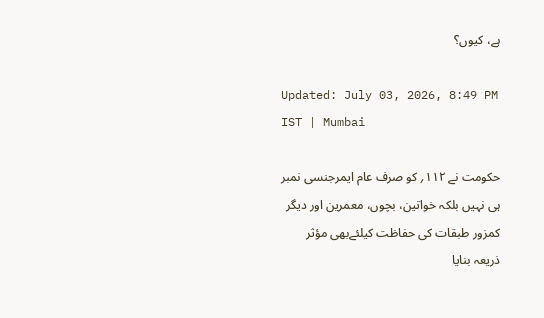ہے، کیوں؟

Updated: July 03, 2026, 8:49 PM IST | Mumbai

حکومت نے ۱۱۲؍ کو صرف عام ایمرجنسی نمبر ہی نہیں بلکہ خواتین، بچوں، معمرین اور دیگر کمزور طبقات کی حفاظت کیلئےبھی مؤثر ذریعہ بنایا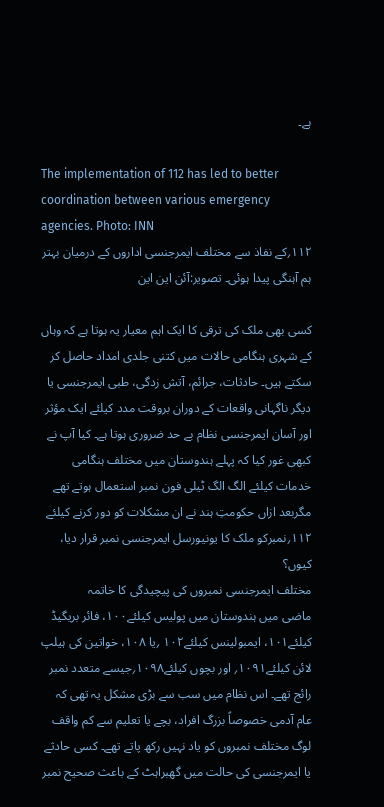ہے۔

The implementation of 112 has led to better coordination between various emergency agencies. Photo: INN
۱۱۲؍کے نفاذ سے مختلف ایمرجنسی اداروں کے درمیان بہتر ہم آہنگی پیدا ہوئی۔ تصویر:آئن این این

کسی بھی ملک کی ترقی کا ایک اہم معیار یہ ہوتا ہے کہ وہاں کے شہری ہنگامی حالات میں کتنی جلدی امداد حاصل کر سکتے ہیں۔ حادثات، جرائم، آتش زدگی، طبی ایمرجنسی یا دیگر ناگہانی واقعات کے دوران بروقت مدد کیلئے ایک مؤثر اور آسان ایمرجنسی نظام بے حد ضروری ہوتا ہے۔ کیا آپ نے کبھی غور کیا کہ پہلے ہندوستان میں مختلف ہنگامی خدمات کیلئے الگ الگ ٹیلی فون نمبر استعمال ہوتے تھے مگربعد ازاں حکومتِ ہند نے ان مشکلات کو دور کرنے کیلئے ۱۱۲؍نمبرکو ملک کا یونیورسل ایمرجنسی نمبر قرار دیا، کیوں؟
مختلف ایمرجنسی نمبروں کی پیچیدگی کا خاتمہ
ماضی میں ہندوستان میں پولیس کیلئے۱۰۰، فائر بریگیڈ کیلئے۱۰۱، ایمبولینس کیلئے۱۰۲ ؍یا ۱۰۸، خواتین کی ہیلپ لائن کیلئے۱۰۹۱؍ اور بچوں کیلئے۱۰۹۸؍جیسے متعدد نمبر رائج تھے۔ اس نظام میں سب سے بڑی مشکل یہ تھی کہ عام آدمی خصوصاً بزرگ افراد، بچے یا تعلیم سے کم واقف لوگ مختلف نمبروں کو یاد نہیں رکھ پاتے تھے۔ کسی حادثے یا ایمرجنسی کی حالت میں گھبراہٹ کے باعث صحیح نمبر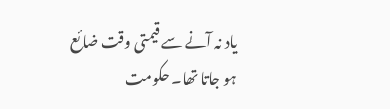یاد نہ آنے سے قیمتی وقت ضائع ہو جاتا تھا۔ حکومت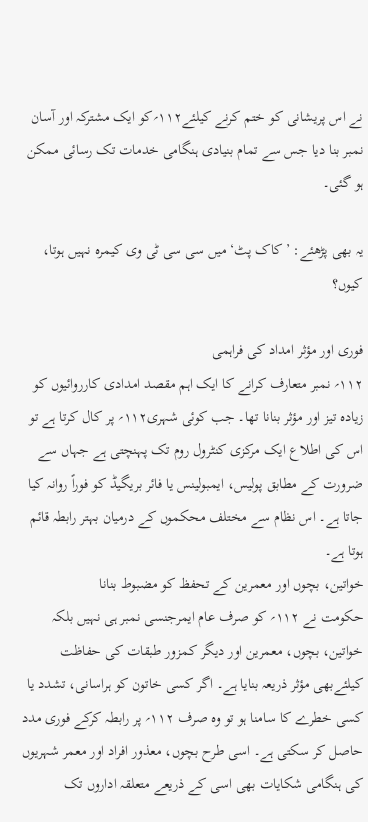نے اس پریشانی کو ختم کرنے کیلئے۱۱۲؍کو ایک مشترکہ اور آسان نمبر بنا دیا جس سے تمام بنیادی ہنگامی خدمات تک رسائی ممکن ہو گئی۔

یہ بھی پڑھئے: ’کاک پٹ‘ میں سی سی ٹی وی کیمرہ نہیں ہوتا، کیوں؟

فوری اور مؤثر امداد کی فراہمی
۱۱۲؍ نمبر متعارف کرانے کا ایک اہم مقصد امدادی کارروائیوں کو زیادہ تیز اور مؤثر بنانا تھا۔ جب کوئی شہری۱۱۲؍ پر کال کرتا ہے تو اس کی اطلاع ایک مرکزی کنٹرول روم تک پہنچتی ہے جہاں سے ضرورت کے مطابق پولیس، ایمبولینس یا فائر بریگیڈ کو فوراً روانہ کیا جاتا ہے۔ اس نظام سے مختلف محکموں کے درمیان بہتر رابطہ قائم ہوتا ہے۔
خواتین، بچوں اور معمرین کے تحفظ کو مضبوط بنانا
حکومت نے ۱۱۲؍ کو صرف عام ایمرجنسی نمبر ہی نہیں بلکہ خواتین، بچوں، معمرین اور دیگر کمزور طبقات کی حفاظت کیلئےبھی مؤثر ذریعہ بنایا ہے۔ اگر کسی خاتون کو ہراسانی، تشدد یا کسی خطرے کا سامنا ہو تو وہ صرف ۱۱۲؍ پر رابطہ کرکے فوری مدد حاصل کر سکتی ہے۔ اسی طرح بچوں، معذور افراد اور معمر شہریوں کی ہنگامی شکایات بھی اسی کے ذریعے متعلقہ اداروں تک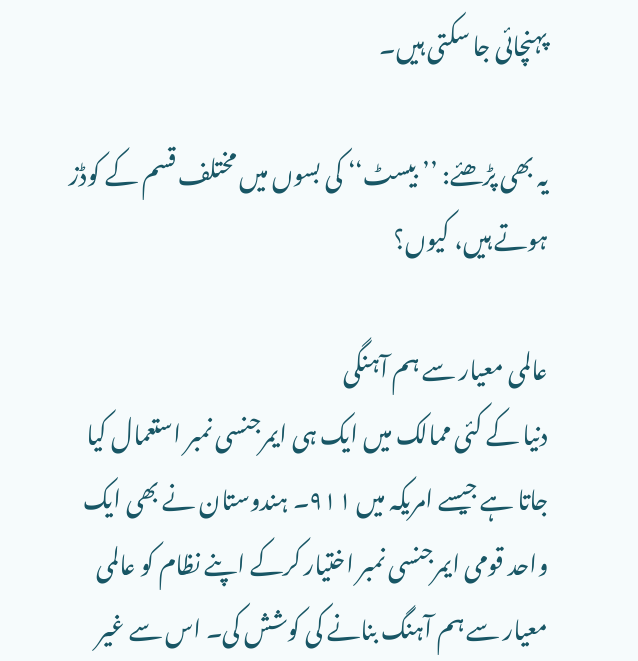پہنچائی جا سکتی ہیں۔

یہ بھی پڑھئے: ’’بیسٹ‘‘ کی بسوں میں مختلف قسم کے کوڈز ہوتے ہیں، کیوں؟

عالمی معیار سے ہم آہنگی
دنیا کے کئی ممالک میں ایک ہی ایمرجنسی نمبر استعمال کیا جاتا ہے جیسے امریکہ میں ۹۱۱۔ ہندوستان نے بھی ایک واحد قومی ایمرجنسی نمبر اختیار کرکے اپنے نظام کو عالمی معیار سے ہم آہنگ بنانے کی کوشش کی۔ اس سے غیر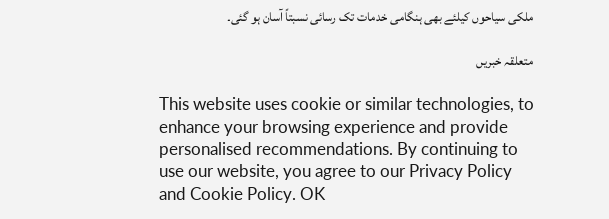ملکی سیاحوں کیلئے بھی ہنگامی خدمات تک رسائی نسبتاً آسان ہو گئی۔

متعلقہ خبریں

This website uses cookie or similar technologies, to enhance your browsing experience and provide personalised recommendations. By continuing to use our website, you agree to our Privacy Policy and Cookie Policy. OK